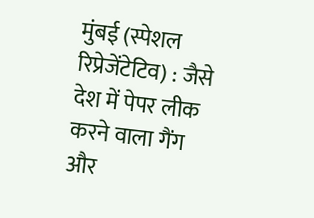मुंबई (स्पेशल रिप्रेजेंटेटिव) : जैसे देश में पेपर लीक करने वाला गैंग और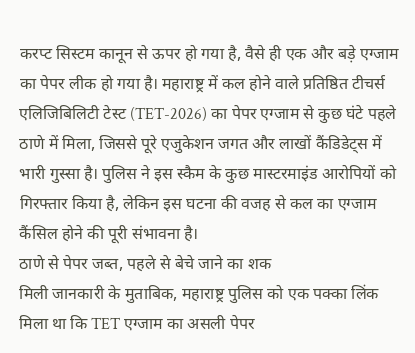करप्ट सिस्टम कानून से ऊपर हो गया है, वैसे ही एक और बड़े एग्जाम का पेपर लीक हो गया है। महाराष्ट्र में कल होने वाले प्रतिष्ठित टीचर्स एलिजिबिलिटी टेस्ट (TET-2026) का पेपर एग्जाम से कुछ घंटे पहले ठाणे में मिला, जिससे पूरे एजुकेशन जगत और लाखों कैंडिडेट्स में भारी गुस्सा है। पुलिस ने इस स्कैम के कुछ मास्टरमाइंड आरोपियों को गिरफ्तार किया है, लेकिन इस घटना की वजह से कल का एग्जाम कैंसिल होने की पूरी संभावना है।
ठाणे से पेपर जब्त, पहले से बेचे जाने का शक
मिली जानकारी के मुताबिक, महाराष्ट्र पुलिस को एक पक्का लिंक मिला था कि TET एग्जाम का असली पेपर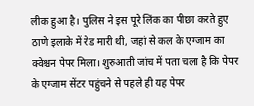लीक हुआ है। पुलिस ने इस पूरे लिंक का पीछा करते हुए ठाणे इलाके में रेड मारी थी, जहां से कल के एग्जाम का क्वेश्चन पेपर मिला। शुरुआती जांच में पता चला है कि पेपर के एग्जाम सेंटर पहुंचने से पहले ही यह पेपर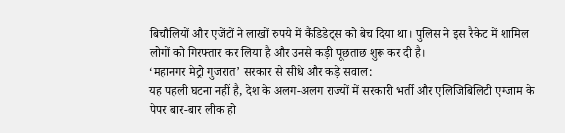बिचौलियों और एजेंटों ने लाखों रुपये में कैंडिडेट्स को बेच दिया था। पुलिस ने इस रैकेट में शामिल लोगों को गिरफ्तार कर लिया है और उनसे कड़ी पूछताछ शुरू कर दी है।
‘महानगर मेट्रो गुजरात’ सरकार से सीधे और कड़े सवाल:
यह पहली घटना नहीं है, देश के अलग-अलग राज्यों में सरकारी भर्ती और एलिजिबिलिटी एग्जाम के पेपर बार-बार लीक हो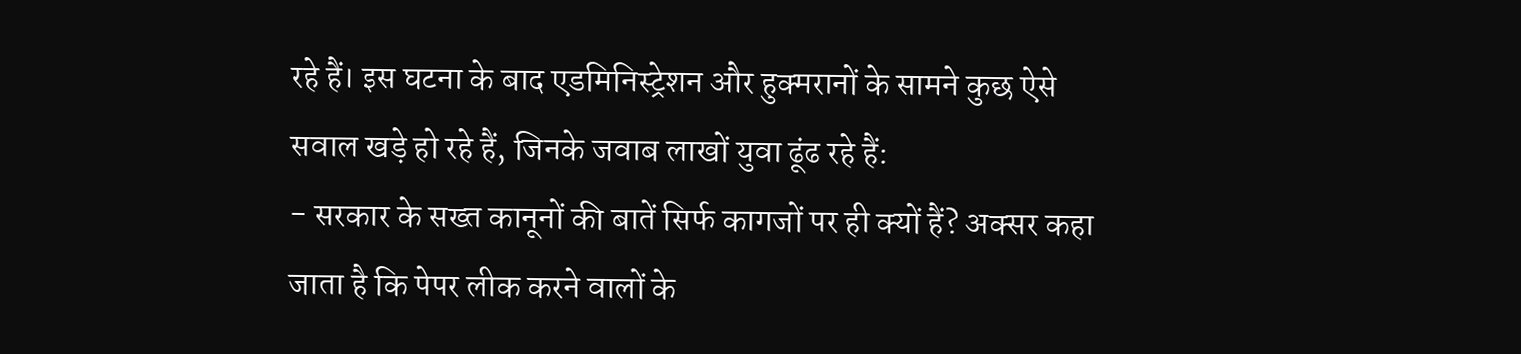रहे हैं। इस घटना के बाद एडमिनिस्ट्रेशन और हुक्मरानों के सामने कुछ ऐसे सवाल खड़े हो रहे हैं, जिनके जवाब लाखों युवा ढूंढ रहे हैं:
- सरकार के सख्त कानूनों की बातें सिर्फ कागजों पर ही क्यों हैं? अक्सर कहा जाता है कि पेपर लीक करने वालों के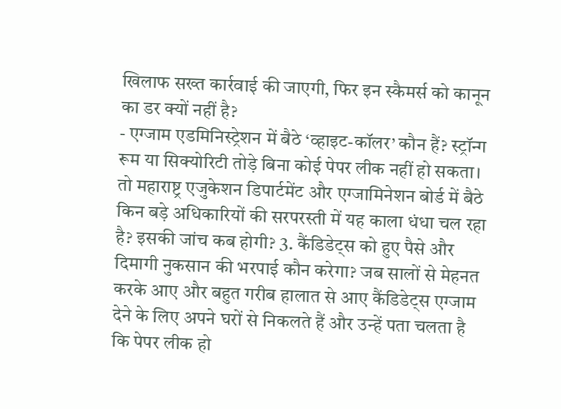खिलाफ सख्त कार्रवाई की जाएगी, फिर इन स्कैमर्स को कानून का डर क्यों नहीं है?
- एग्जाम एडमिनिस्ट्रेशन में बैठे ‘व्हाइट-कॉलर’ कौन हैं? स्ट्रॉन्ग रूम या सिक्योरिटी तोड़े बिना कोई पेपर लीक नहीं हो सकता। तो महाराष्ट्र एजुकेशन डिपार्टमेंट और एग्जामिनेशन बोर्ड में बैठे किन बड़े अधिकारियों की सरपरस्ती में यह काला धंधा चल रहा है? इसकी जांच कब होगी? 3. कैंडिडेट्स को हुए पैसे और दिमागी नुकसान की भरपाई कौन करेगा? जब सालों से मेहनत करके आए और बहुत गरीब हालात से आए कैंडिडेट्स एग्जाम देने के लिए अपने घरों से निकलते हैं और उन्हें पता चलता है कि पेपर लीक हो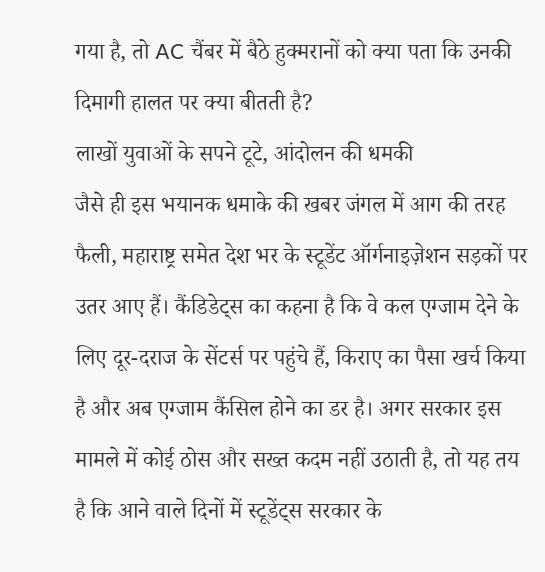गया है, तो AC चैंबर में बैठे हुक्मरानों को क्या पता कि उनकी दिमागी हालत पर क्या बीतती है?
लाखों युवाओं के सपने टूटे, आंदोलन की धमकी
जैसे ही इस भयानक धमाके की खबर जंगल में आग की तरह फैली, महाराष्ट्र समेत देश भर के स्टूडेंट ऑर्गनाइज़ेशन सड़कों पर उतर आए हैं। कैंडिडेट्स का कहना है कि वे कल एग्जाम देने के लिए दूर-दराज के सेंटर्स पर पहुंचे हैं, किराए का पैसा खर्च किया है और अब एग्जाम कैंसिल होने का डर है। अगर सरकार इस मामले में कोई ठोस और सख्त कदम नहीं उठाती है, तो यह तय है कि आने वाले दिनों में स्टूडेंट्स सरकार के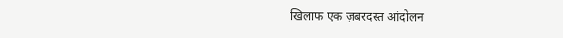खिलाफ एक ज़बरदस्त आंदोलन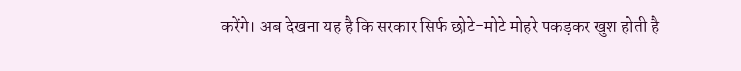करेंगे। अब देखना यह है कि सरकार सिर्फ छोटे-मोटे मोहरे पकड़कर खुश होती है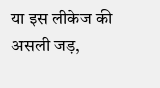या इस लीकेज की असली जड़,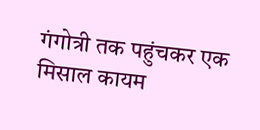गंगोत्री तक पहुंचकर एक मिसाल कायम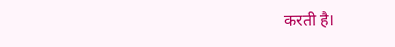करती है।